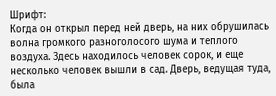Шрифт:
Когда он открыл перед ней дверь, на них обрушилась волна громкого разноголосого шума и теплого воздуха. Здесь находилось человек сорок, и еще несколько человек вышли в сад. Дверь, ведущая туда, была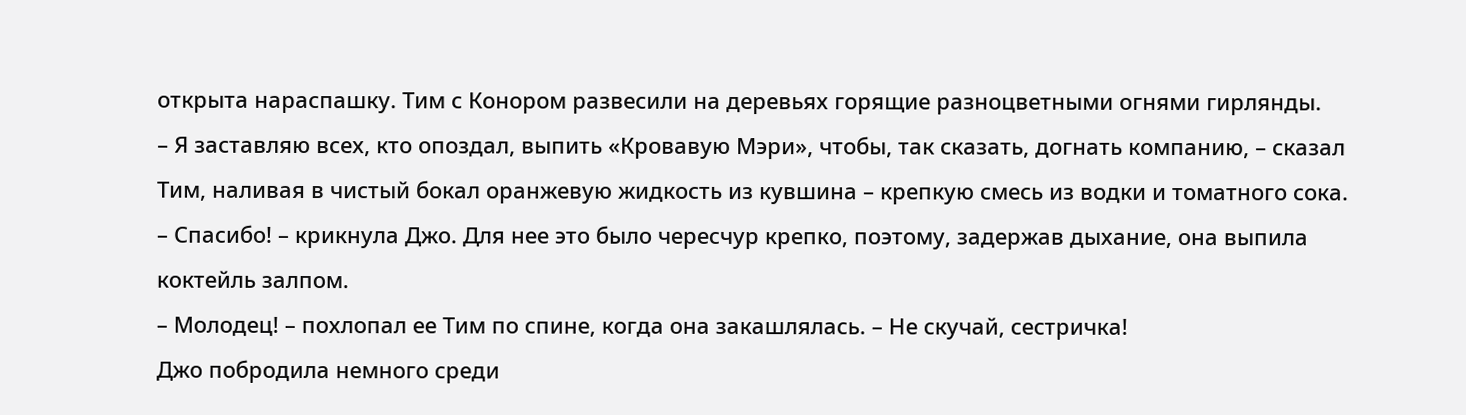открыта нараспашку. Тим с Конором развесили на деревьях горящие разноцветными огнями гирлянды.
– Я заставляю всех, кто опоздал, выпить «Кровавую Мэри», чтобы, так сказать, догнать компанию, – сказал Тим, наливая в чистый бокал оранжевую жидкость из кувшина – крепкую смесь из водки и томатного сока.
– Спасибо! – крикнула Джо. Для нее это было чересчур крепко, поэтому, задержав дыхание, она выпила коктейль залпом.
– Молодец! – похлопал ее Тим по спине, когда она закашлялась. – Не скучай, сестричка!
Джо побродила немного среди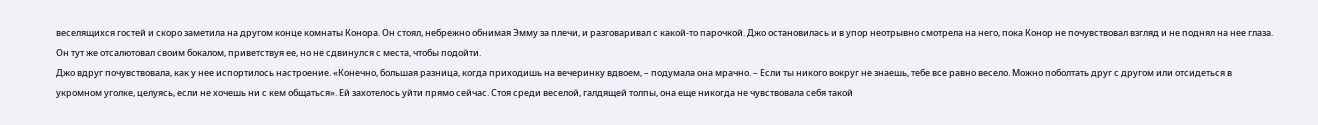веселящихся гостей и скоро заметила на другом конце комнаты Конора. Он стоял, небрежно обнимая Эмму за плечи, и разговаривал с какой-то парочкой. Джо остановилась и в упор неотрывно смотрела на него, пока Конор не почувствовал взгляд и не поднял на нее глаза. Он тут же отсалютовал своим бокалом, приветствуя ее, но не сдвинулся с места, чтобы подойти.
Джо вдруг почувствовала, как у нее испортилось настроение. «Конечно, большая разница, когда приходишь на вечеринку вдвоем, – подумала она мрачно. – Если ты никого вокруг не знаешь, тебе все равно весело. Можно поболтать друг с другом или отсидеться в укромном уголке, целуясь, если не хочешь ни с кем общаться». Ей захотелось уйти прямо сейчас. Стоя среди веселой, галдящей толпы, она еще никогда не чувствовала себя такой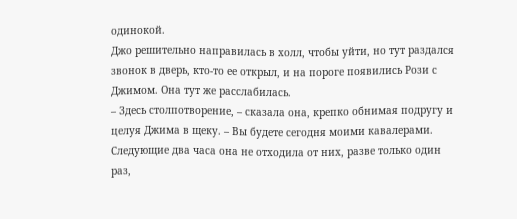одинокой.
Джо решительно направилась в холл, чтобы уйти, но тут раздался звонок в дверь, кто-то ее открыл, и на пороге появились Рози с Джимом. Она тут же расслабилась.
– Здесь столпотворение, – сказала она, крепко обнимая подругу и целуя Джима в щеку. – Вы будете сегодня моими кавалерами.
Следующие два часа она не отходила от них, разве только один раз,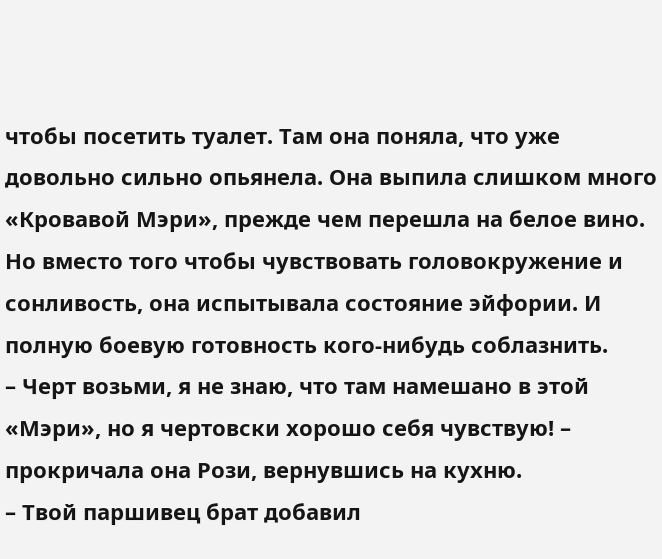чтобы посетить туалет. Там она поняла, что уже довольно сильно опьянела. Она выпила слишком много «Кровавой Мэри», прежде чем перешла на белое вино. Но вместо того чтобы чувствовать головокружение и сонливость, она испытывала состояние эйфории. И полную боевую готовность кого-нибудь соблазнить.
– Черт возьми, я не знаю, что там намешано в этой «Мэри», но я чертовски хорошо себя чувствую! – прокричала она Рози, вернувшись на кухню.
– Твой паршивец брат добавил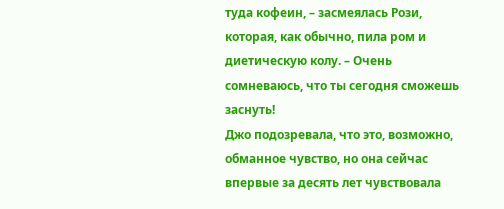туда кофеин, – засмеялась Рози, которая, как обычно, пила ром и диетическую колу. – Очень сомневаюсь, что ты сегодня сможешь заснуть!
Джо подозревала, что это, возможно, обманное чувство, но она сейчас впервые за десять лет чувствовала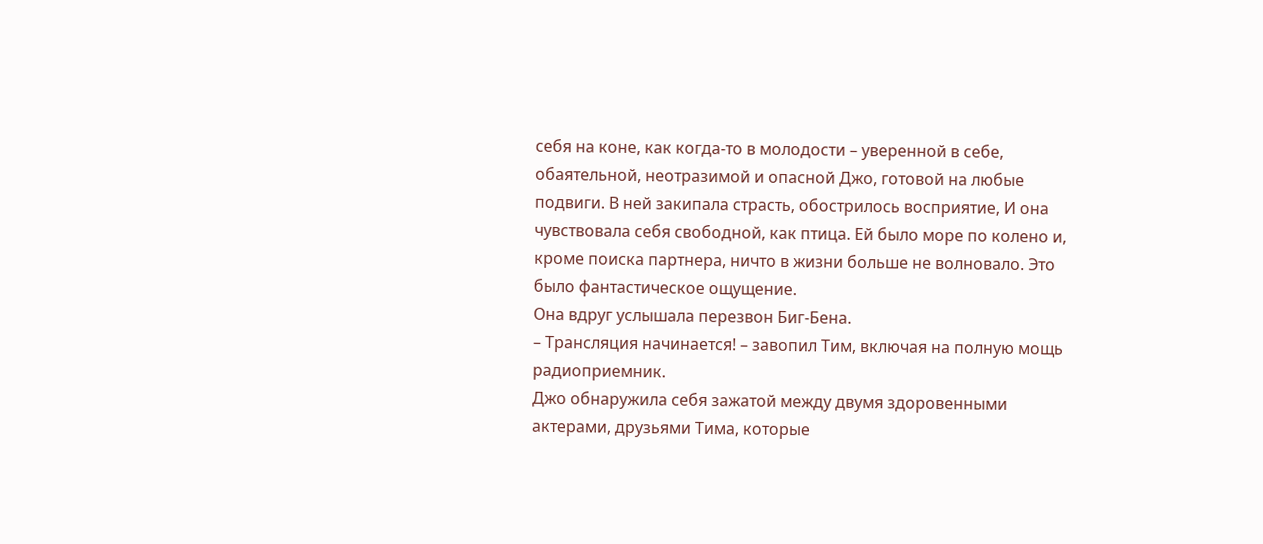себя на коне, как когда-то в молодости – уверенной в себе, обаятельной, неотразимой и опасной Джо, готовой на любые подвиги. В ней закипала страсть, обострилось восприятие, И она чувствовала себя свободной, как птица. Ей было море по колено и, кроме поиска партнера, ничто в жизни больше не волновало. Это было фантастическое ощущение.
Она вдруг услышала перезвон Биг-Бена.
– Трансляция начинается! – завопил Тим, включая на полную мощь радиоприемник.
Джо обнаружила себя зажатой между двумя здоровенными актерами, друзьями Тима, которые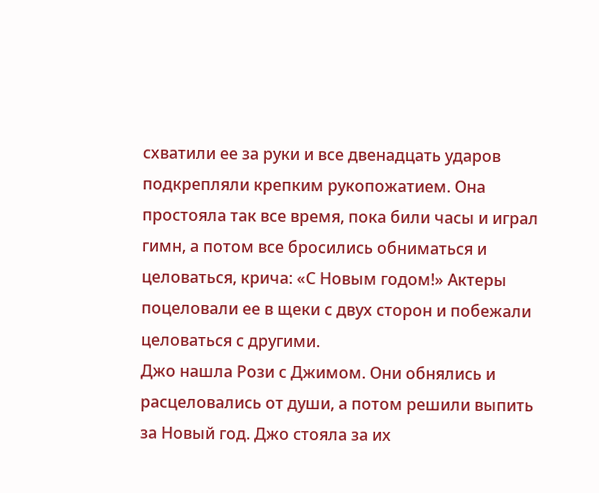схватили ее за руки и все двенадцать ударов подкрепляли крепким рукопожатием. Она простояла так все время, пока били часы и играл гимн, а потом все бросились обниматься и целоваться, крича: «С Новым годом!» Актеры поцеловали ее в щеки с двух сторон и побежали целоваться с другими.
Джо нашла Рози с Джимом. Они обнялись и расцеловались от души, а потом решили выпить за Новый год. Джо стояла за их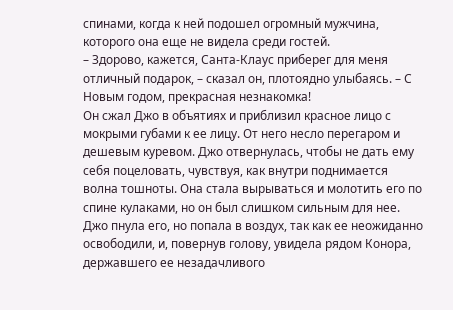спинами, когда к ней подошел огромный мужчина, которого она еще не видела среди гостей.
– Здорово, кажется, Санта-Клаус приберег для меня отличный подарок, – сказал он, плотоядно улыбаясь. – С Новым годом, прекрасная незнакомка!
Он сжал Джо в объятиях и приблизил красное лицо с мокрыми губами к ее лицу. От него несло перегаром и дешевым куревом. Джо отвернулась, чтобы не дать ему себя поцеловать, чувствуя, как внутри поднимается волна тошноты. Она стала вырываться и молотить его по спине кулаками, но он был слишком сильным для нее. Джо пнула его, но попала в воздух, так как ее неожиданно освободили, и, повернув голову, увидела рядом Конора, державшего ее незадачливого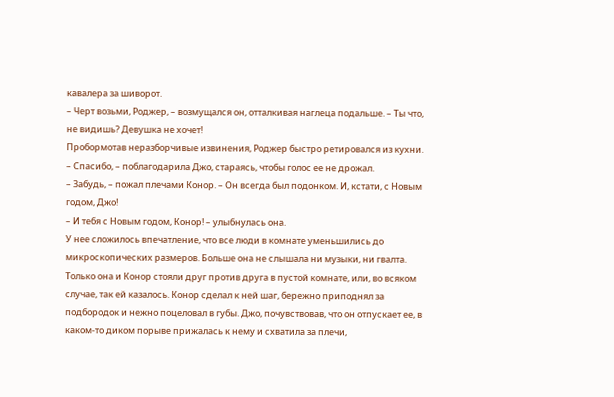кавалера за шиворот.
– Черт возьми, Роджер, – возмущался он, отталкивая наглеца подальше. – Ты что, не видишь? Девушка не хочет!
Пробормотав неразборчивые извинения, Роджер быстро ретировался из кухни.
– Спасибо, – поблагодарила Джо, стараясь, чтобы голос ее не дрожал.
– Забудь, – пожал плечами Конор. – Он всегда был подонком. И, кстати, с Новым годом, Джо!
– И тебя с Новым годом, Конор! – улыбнулась она.
У нее сложилось впечатление, что все люди в комнате уменьшились до микроскопических размеров. Больше она не слышала ни музыки, ни гвалта. Только она и Конор стояли друг против друга в пустой комнате, или, во всяком случае, так ей казалось. Конор сделал к ней шаг, бережно приподнял за подбородок и нежно поцеловал в губы. Джо, почувствовав, что он отпускает ее, в каком-то диком порыве прижалась к нему и схватила за плечи,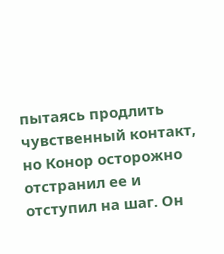пытаясь продлить чувственный контакт, но Конор осторожно отстранил ее и отступил на шаг. Он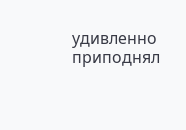удивленно приподнял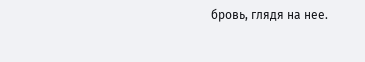бровь, глядя на нее.